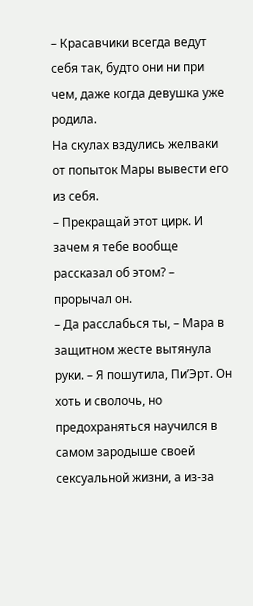– Красавчики всегда ведут себя так, будто они ни при чем, даже когда девушка уже родила.
На скулах вздулись желваки от попыток Мары вывести его из себя.
– Прекращай этот цирк. И зачем я тебе вообще рассказал об этом? – прорычал он.
– Да расслабься ты, – Мара в защитном жесте вытянула руки. – Я пошутила, Пи’Эрт. Он хоть и сволочь, но предохраняться научился в самом зародыше своей сексуальной жизни, а из-за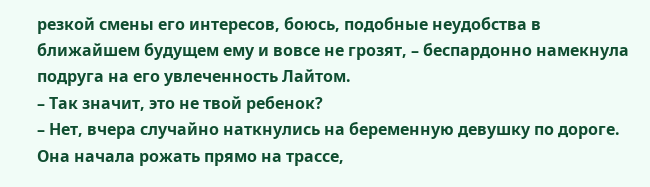резкой смены его интересов, боюсь, подобные неудобства в ближайшем будущем ему и вовсе не грозят, – беспардонно намекнула подруга на его увлеченность Лайтом.
– Так значит, это не твой ребенок?
– Нет, вчера случайно наткнулись на беременную девушку по дороге. Она начала рожать прямо на трассе,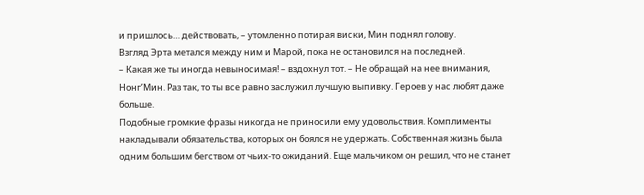и пришлось… действовать, – утомленно потирая виски, Мин поднял голову.
Взгляд Эрта метался между ним и Марой, пока не остановился на последней.
– Какая же ты иногда невыносимая! – вздохнул тот. – Не обращай на нее внимания, Нонг’Мин. Раз так, то ты все равно заслужил лучшую выпивку. Героев у нас любят даже больше.
Подобные громкие фразы никогда не приносили ему удовольствия. Комплименты накладывали обязательства, которых он боялся не удержать. Собственная жизнь была одним большим бегством от чьих-то ожиданий. Еще мальчиком он решил, что не станет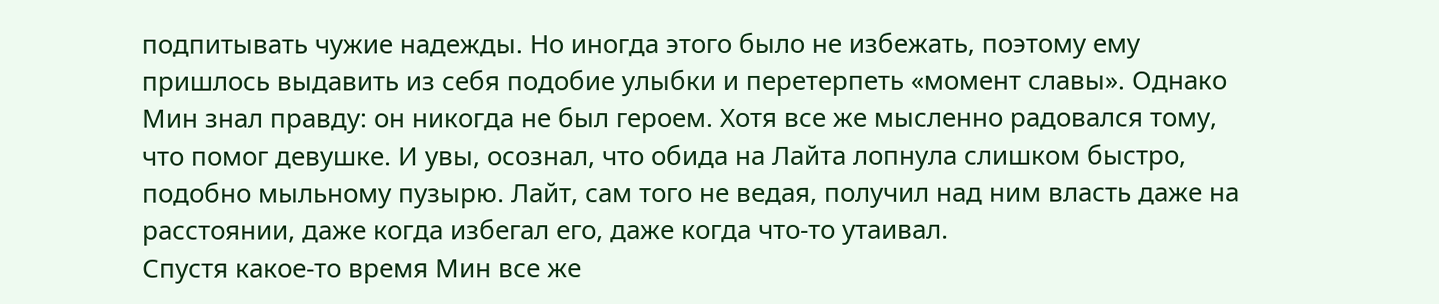подпитывать чужие надежды. Но иногда этого было не избежать, поэтому ему пришлось выдавить из себя подобие улыбки и перетерпеть «момент славы». Однако Мин знал правду: он никогда не был героем. Хотя все же мысленно радовался тому, что помог девушке. И увы, осознал, что обида на Лайта лопнула слишком быстро, подобно мыльному пузырю. Лайт, сам того не ведая, получил над ним власть даже на расстоянии, даже когда избегал его, даже когда что-то утаивал.
Спустя какое-то время Мин все же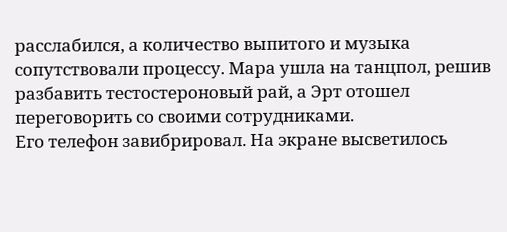расслабился, а количество выпитого и музыка сопутствовали процессу. Мара ушла на танцпол, решив разбавить тестостероновый рай, а Эрт отошел переговорить со своими сотрудниками.
Его телефон завибрировал. На экране высветилось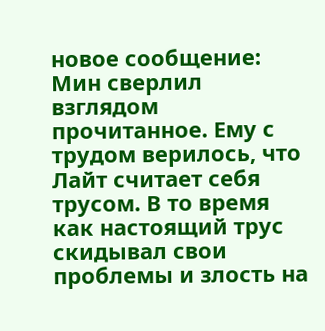новое сообщение:
Мин сверлил взглядом прочитанное. Ему с трудом верилось, что Лайт считает себя трусом. В то время как настоящий трус скидывал свои проблемы и злость на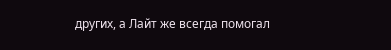других, а Лайт же всегда помогал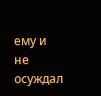ему и не осуждал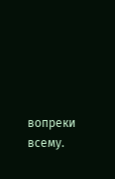вопреки всему.